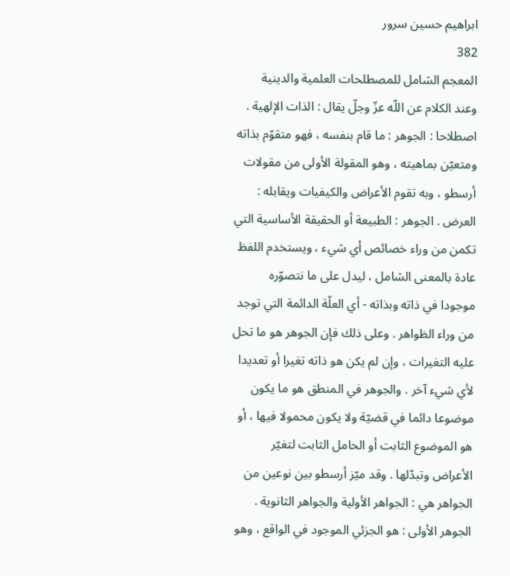ابراهيم حسين سرور
382
المعجم الشامل للمصطلحات العلمية والدينية
وعند الكلام عن اللّه عزّ وجلّ يقال : الذات الإلهية . اصطلاحا : الجوهر : ما قام بنفسه ، فهو متقوّم بذاته ومتعيّن بماهيته ، وهو المقولة الأولى من مقولات أرسطو ، وبه تقوم الأعراض والكيفيات ويقابله : العرض . الجوهر : الطبيعة أو الحقيقة الأساسية التي تكمن من وراء خصائص أي شيء ، ويستخدم اللفظ عادة بالمعنى الشامل ، ليدل على ما نتصوّره موجودا في ذاته وبذاته - أي العلّة الدائمة التي توجد من وراء الظواهر . وعلى ذلك فإن الجوهر هو ما تحل عليه التغيرات ، وإن لم يكن هو ذاته تغيرا أو تعديدا لأي شيء آخر . والجوهر في المنطق هو ما يكون موضوعا دائما في قضيّة ولا يكون محمولا فيها ، أو هو الموضوع الثابت أو الحامل الثابت لتغيّر الأعراض وتبدّلها . وقد ميّز أرسطو بين نوعين من الجواهر هي : الجواهر الأولية والجواهر الثانوية . الجوهر الأولى : هو الجزئي الموجود في الواقع ، وهو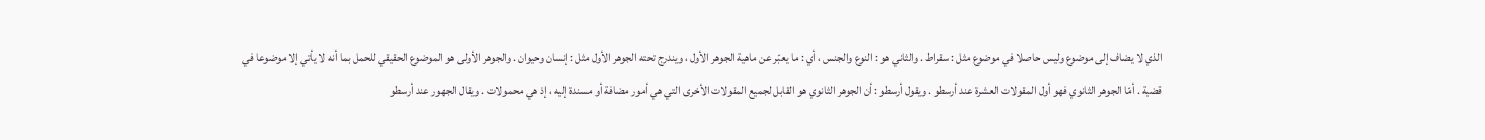الذي لا يضاف إلى موضوع وليس حاصلا في موضوع مثل : سقراط . والثاني هو : النوع والجنس ، أي : ما يعبّر عن ماهية الجوهر الأول ، ويندرج تحته الجوهر الأول مثل : إنسان وحيوان . والجوهر الأولى هو الموضوع الحقيقي للحمل بما أنه لا يأتي إلا موضوعا في قضية . أمّا الجوهر الثانوي فهو أول المقولات العشرة عند أرسطو . ويقول أرسطو : أن الجوهر الثانوي هو القابل لجميع المقولات الأخرى التي هي أمور مضافة أو مسندة إليه ، إذ هي محمولات . ويقال الجهور عند أرسطو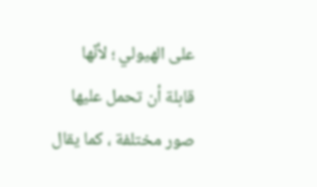على الهيولي ؛ لأنّها قابلة أن تحمل عليها صور مختلفة ، كما يقال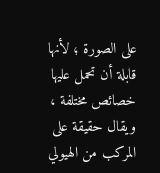على الصورة ؛ لأنها قابلة أن تحمل عليها خصائص مختلفة ، ويقال حقيقة على المركب من الهيولي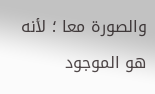والصورة معا ؛ لأنه هو الموجود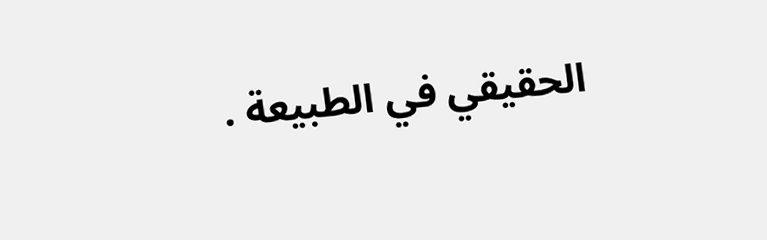الحقيقي في الطبيعة .